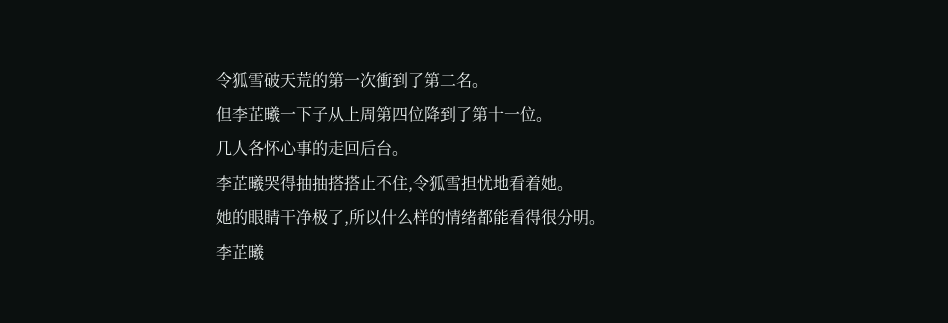令狐雪破天荒的第一次衝到了第二名。
但李芷曦一下子从上周第四位降到了第十一位。
几人各怀心事的走回后台。
李芷曦哭得抽抽搭搭止不住,令狐雪担忧地看着她。
她的眼睛干净极了,所以什么样的情绪都能看得很分明。
李芷曦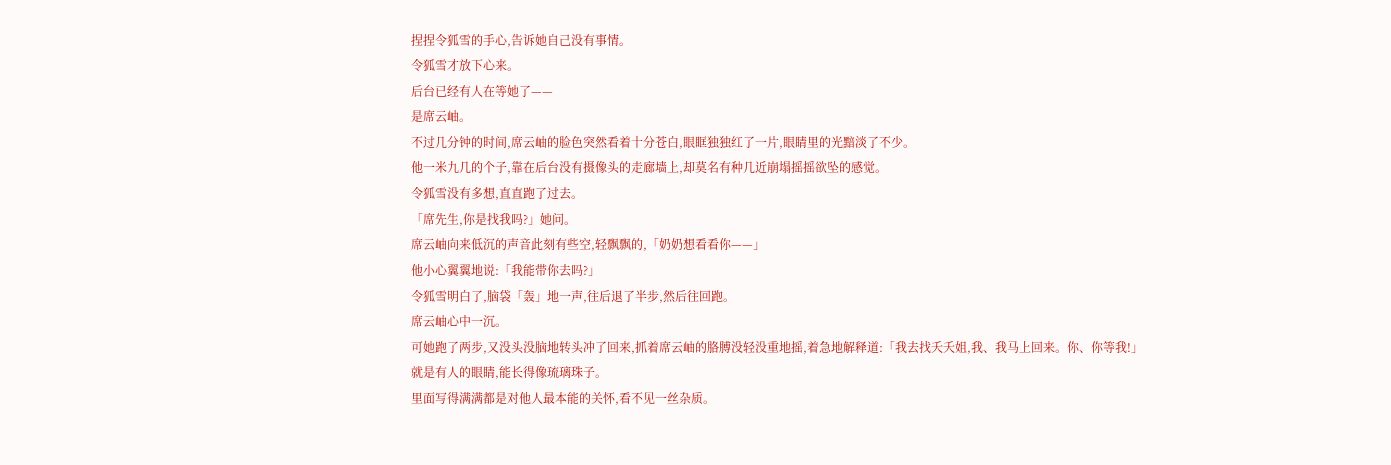捏捏令狐雪的手心,告诉她自己没有事情。
令狐雪才放下心来。
后台已经有人在等她了——
是席云岫。
不过几分钟的时间,席云岫的脸色突然看着十分苍白,眼眶独独红了一片,眼睛里的光黯淡了不少。
他一米九几的个子,靠在后台没有摄像头的走廊墙上,却莫名有种几近崩塌摇摇欲坠的感觉。
令狐雪没有多想,直直跑了过去。
「席先生,你是找我吗?」她问。
席云岫向来低沉的声音此刻有些空,轻飘飘的,「奶奶想看看你——」
他小心翼翼地说:「我能带你去吗?」
令狐雪明白了,脑袋「轰」地一声,往后退了半步,然后往回跑。
席云岫心中一沉。
可她跑了两步,又没头没脑地转头冲了回来,抓着席云岫的胳膊没轻没重地摇,着急地解释道:「我去找夭夭姐,我、我马上回来。你、你等我!」
就是有人的眼睛,能长得像琉璃珠子。
里面写得满满都是对他人最本能的关怀,看不见一丝杂质。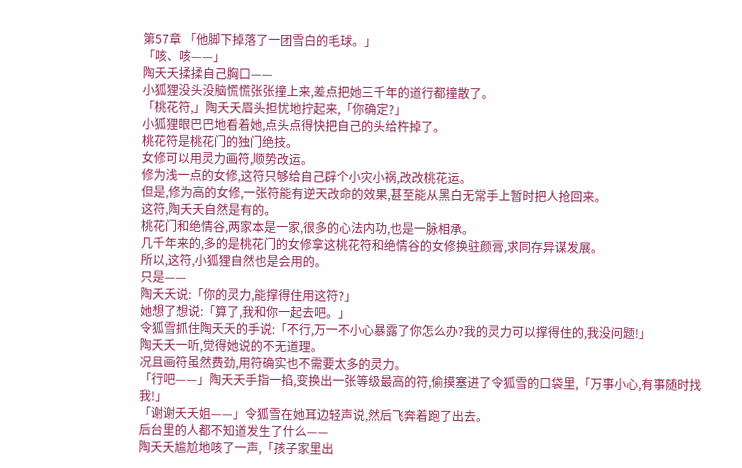第57章 「他脚下掉落了一团雪白的毛球。」
「咳、咳——」
陶夭夭揉揉自己胸口——
小狐狸没头没脑慌慌张张撞上来,差点把她三千年的道行都撞散了。
「桃花符,」陶夭夭眉头担忧地拧起来,「你确定?」
小狐狸眼巴巴地看着她,点头点得快把自己的头给杵掉了。
桃花符是桃花门的独门绝技。
女修可以用灵力画符,顺势改运。
修为浅一点的女修,这符只够给自己辟个小灾小祸,改改桃花运。
但是,修为高的女修,一张符能有逆天改命的效果,甚至能从黑白无常手上暂时把人抢回来。
这符,陶夭夭自然是有的。
桃花门和绝情谷,两家本是一家,很多的心法内功,也是一脉相承。
几千年来的,多的是桃花门的女修拿这桃花符和绝情谷的女修换驻颜膏,求同存异谋发展。
所以,这符,小狐狸自然也是会用的。
只是——
陶夭夭说:「你的灵力,能撑得住用这符?」
她想了想说:「算了,我和你一起去吧。」
令狐雪抓住陶夭夭的手说:「不行,万一不小心暴露了你怎么办?我的灵力可以撑得住的,我没问题!」
陶夭夭一听,觉得她说的不无道理。
况且画符虽然费劲,用符确实也不需要太多的灵力。
「行吧——」陶夭夭手指一掐,变换出一张等级最高的符,偷摸塞进了令狐雪的口袋里,「万事小心,有事随时找我!」
「谢谢夭夭姐——」令狐雪在她耳边轻声说,然后飞奔着跑了出去。
后台里的人都不知道发生了什么——
陶夭夭尴尬地咳了一声,「孩子家里出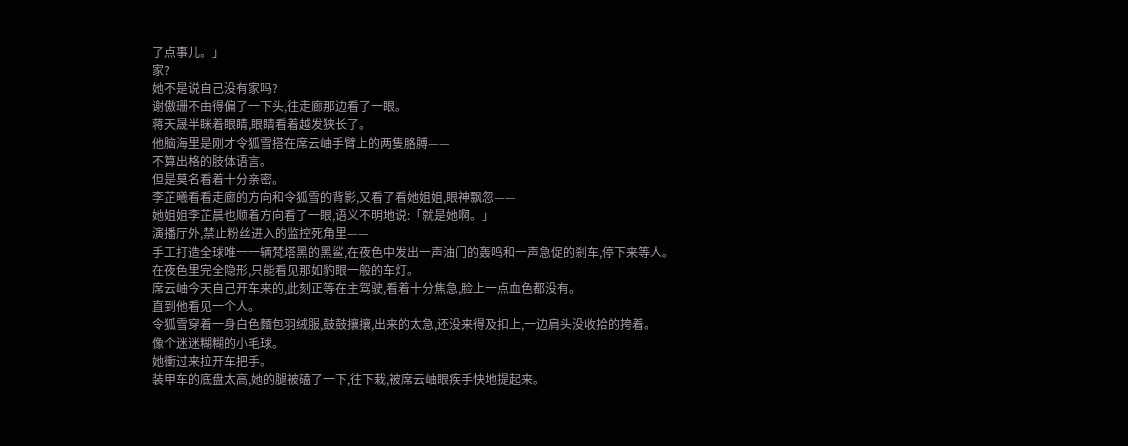了点事儿。」
家?
她不是说自己没有家吗?
谢傲珊不由得偏了一下头,往走廊那边看了一眼。
蒋天晟半眯着眼睛,眼睛看着越发狭长了。
他脑海里是刚才令狐雪搭在席云岫手臂上的两隻胳膊——
不算出格的肢体语言。
但是莫名看着十分亲密。
李芷曦看看走廊的方向和令狐雪的背影,又看了看她姐姐,眼神飘忽——
她姐姐李芷晨也顺着方向看了一眼,语义不明地说:「就是她啊。」
演播厅外,禁止粉丝进入的监控死角里——
手工打造全球唯一一辆梵塔黑的黑鲨,在夜色中发出一声油门的轰鸣和一声急促的剎车,停下来等人。
在夜色里完全隐形,只能看见那如豹眼一般的车灯。
席云岫今天自己开车来的,此刻正等在主驾驶,看着十分焦急,脸上一点血色都没有。
直到他看见一个人。
令狐雪穿着一身白色麵包羽绒服,鼓鼓攘攘,出来的太急,还没来得及扣上,一边肩头没收拾的挎着。
像个迷迷糊糊的小毛球。
她衝过来拉开车把手。
装甲车的底盘太高,她的腿被磕了一下,往下栽,被席云岫眼疾手快地提起来。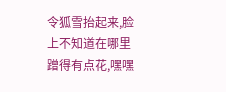令狐雪抬起来,脸上不知道在哪里蹭得有点花,嘿嘿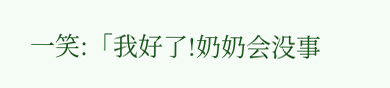一笑:「我好了!奶奶会没事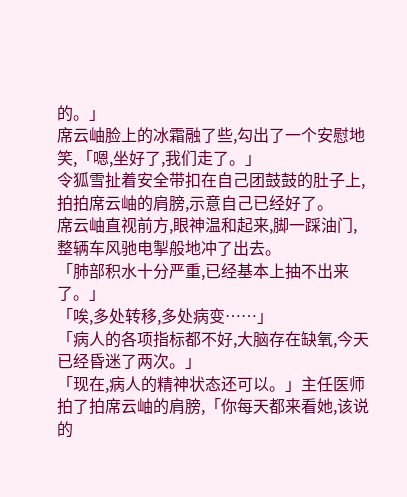的。」
席云岫脸上的冰霜融了些,勾出了一个安慰地笑,「嗯,坐好了,我们走了。」
令狐雪扯着安全带扣在自己团鼓鼓的肚子上,拍拍席云岫的肩膀,示意自己已经好了。
席云岫直视前方,眼神温和起来,脚一踩油门,整辆车风驰电掣般地冲了出去。
「肺部积水十分严重,已经基本上抽不出来了。」
「唉,多处转移,多处病变……」
「病人的各项指标都不好,大脑存在缺氧,今天已经昏迷了两次。」
「现在,病人的精神状态还可以。」主任医师拍了拍席云岫的肩膀,「你每天都来看她,该说的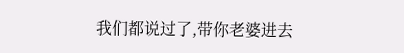我们都说过了,带你老婆进去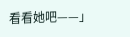看看她吧——」